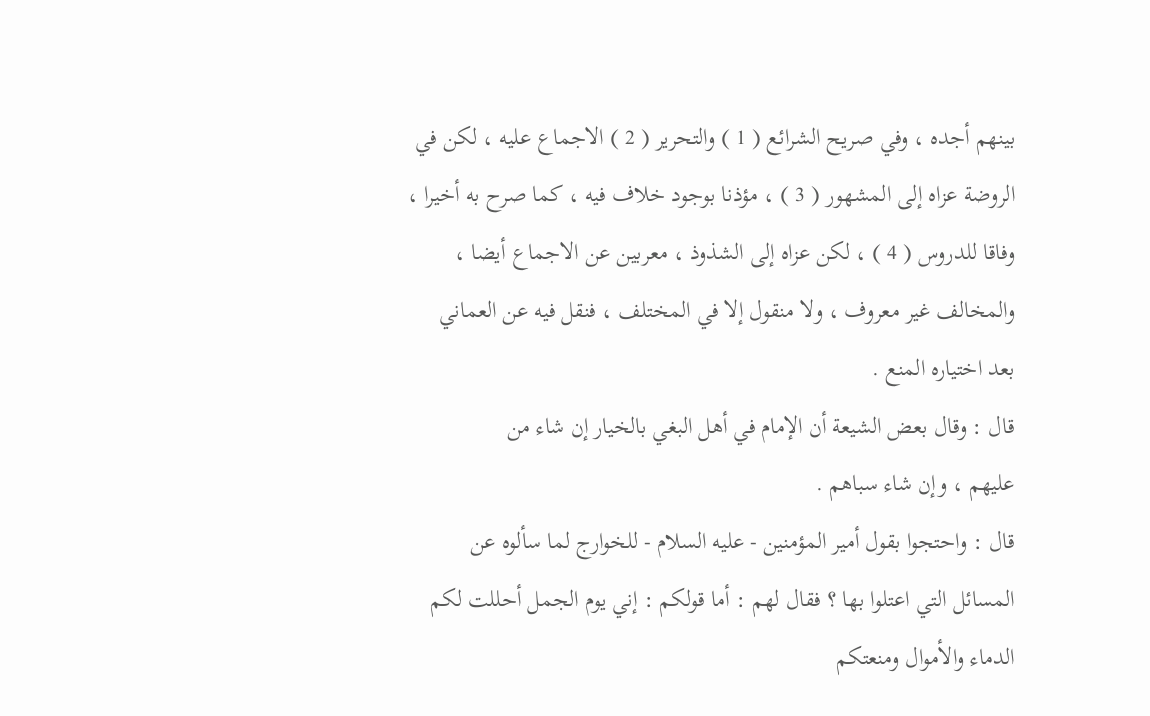بينهم أجده ، وفي صريح الشرائع ( 1 ) والتحرير ( 2 ) الاجماع عليه ، لكن في
الروضة عزاه إلى المشهور ( 3 ) ، مؤذنا بوجود خلاف فيه ، كما صرح به أخيرا ،
وفاقا للدروس ( 4 ) ، لكن عزاه إلى الشذوذ ، معربين عن الاجماع أيضا ،
والمخالف غير معروف ، ولا منقول إلا في المختلف ، فنقل فيه عن العماني
بعد اختياره المنع .
قال : وقال بعض الشيعة أن الإمام في أهل البغي بالخيار إن شاء من
عليهم ، وإن شاء سباهم .
قال : واحتجوا بقول أمير المؤمنين - عليه السلام - للخوارج لما سألوه عن
المسائل التي اعتلوا بها ؟ فقال لهم : أما قولكم : إني يوم الجمل أحللت لكم
الدماء والأموال ومنعتكم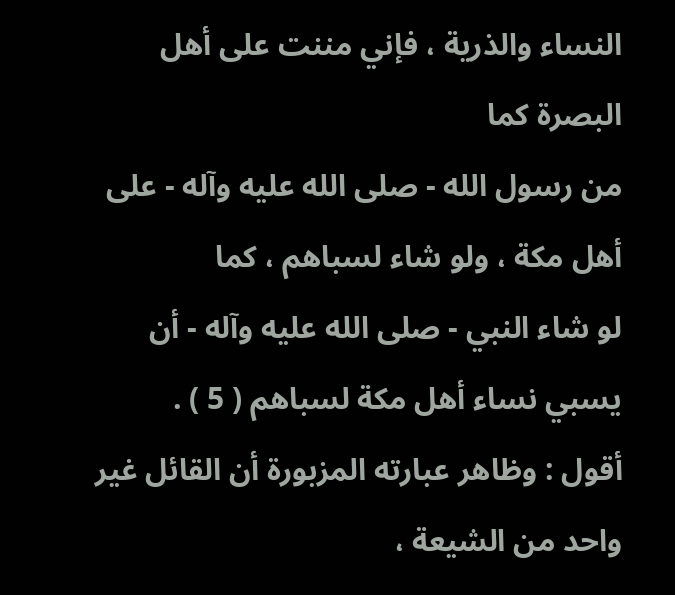النساء والذرية ، فإني مننت على أهل البصرة كما
من رسول الله - صلى الله عليه وآله - على أهل مكة ، ولو شاء لسباهم ، كما
لو شاء النبي - صلى الله عليه وآله - أن يسبي نساء أهل مكة لسباهم ( 5 ) .
أقول : وظاهر عبارته المزبورة أن القائل غير واحد من الشيعة ،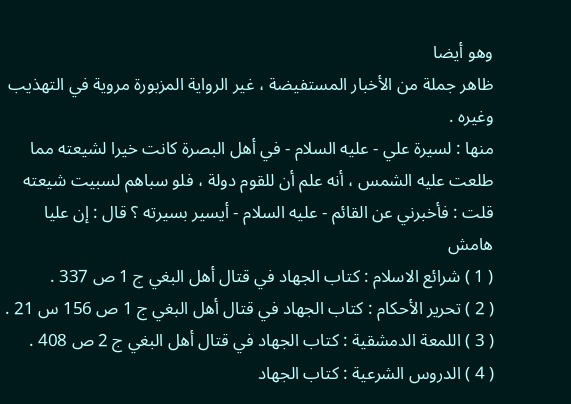وهو أيضا
ظاهر جملة من الأخبار المستفيضة ، غير الرواية المزبورة مروية في التهذيب
وغيره .
منها : لسيرة علي - عليه السلام - في أهل البصرة كانت خيرا لشيعته مما
طلعت عليه الشمس ، أنه علم أن للقوم دولة ، فلو سباهم لسبيت شيعته
قلت : فأخبرني عن القائم - عليه السلام - أيسير بسيرته ؟ قال : إن عليا
هامش
( 1 ) شرائع الاسلام : كتاب الجهاد في قتال أهل البغي ج 1 ص 337 .
( 2 ) تحرير الأحكام : كتاب الجهاد في قتال أهل البغي ج 1 ص 156 س 21 .
( 3 ) اللمعة الدمشقية : كتاب الجهاد في قتال أهل البغي ج 2 ص 408 .
( 4 ) الدروس الشرعية : كتاب الجهاد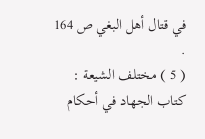في قتال أهل البغي ص 164 .
( 5 ) مختلف الشيعة : كتاب الجهاد في أحكام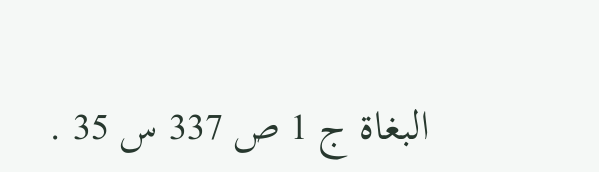البغاة ج 1 ص 337 س 35 .